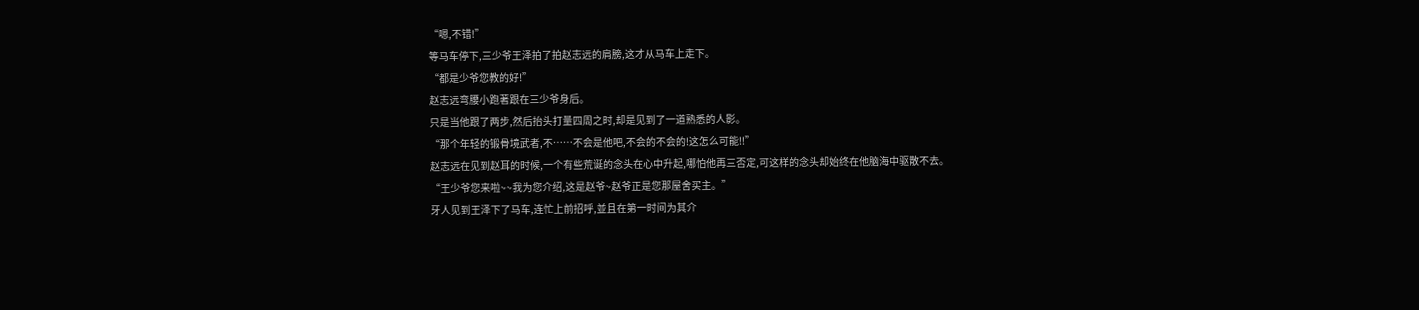“嗯,不错!”
等马车停下,三少爷王泽拍了拍赵志远的肩膀,这才从马车上走下。
“都是少爷您教的好!”
赵志远弯腰小跑著跟在三少爷身后。
只是当他跟了两步,然后抬头打量四周之时,却是见到了一道熟悉的人影。
“那个年轻的锻骨境武者,不……不会是他吧,不会的不会的!这怎么可能!!”
赵志远在见到赵耳的时候,一个有些荒诞的念头在心中升起,哪怕他再三否定,可这样的念头却始终在他脑海中驱散不去。
“王少爷您来啦~~我为您介绍,这是赵爷~赵爷正是您那屋舍买主。”
牙人见到王泽下了马车,连忙上前招呼,並且在第一时间为其介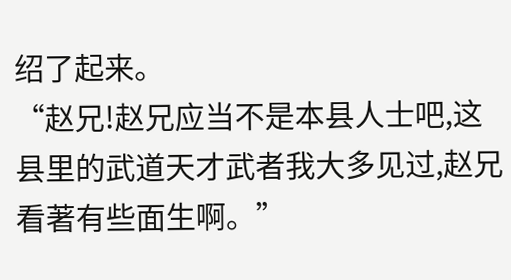绍了起来。
“赵兄!赵兄应当不是本县人士吧,这县里的武道天才武者我大多见过,赵兄看著有些面生啊。”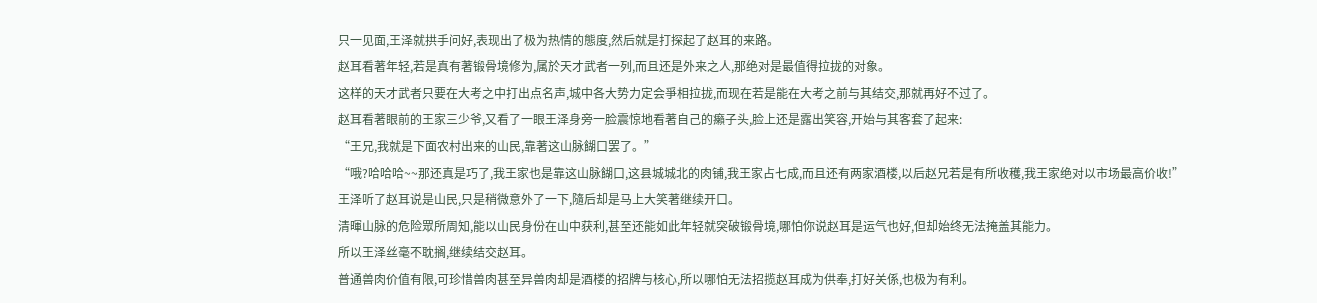只一见面,王泽就拱手问好,表现出了极为热情的態度,然后就是打探起了赵耳的来路。
赵耳看著年轻,若是真有著锻骨境修为,属於天才武者一列,而且还是外来之人,那绝对是最值得拉拢的对象。
这样的天才武者只要在大考之中打出点名声,城中各大势力定会爭相拉拢,而现在若是能在大考之前与其结交,那就再好不过了。
赵耳看著眼前的王家三少爷,又看了一眼王泽身旁一脸震惊地看著自己的癩子头,脸上还是露出笑容,开始与其客套了起来:
“王兄,我就是下面农村出来的山民,靠著这山脉餬口罢了。”
“哦?哈哈哈~~那还真是巧了,我王家也是靠这山脉餬口,这县城城北的肉铺,我王家占七成,而且还有两家酒楼,以后赵兄若是有所收穫,我王家绝对以市场最高价收!”
王泽听了赵耳说是山民,只是稍微意外了一下,隨后却是马上大笑著继续开口。
清暉山脉的危险眾所周知,能以山民身份在山中获利,甚至还能如此年轻就突破锻骨境,哪怕你说赵耳是运气也好,但却始终无法掩盖其能力。
所以王泽丝毫不耽搁,继续结交赵耳。
普通兽肉价值有限,可珍惜兽肉甚至异兽肉却是酒楼的招牌与核心,所以哪怕无法招揽赵耳成为供奉,打好关係,也极为有利。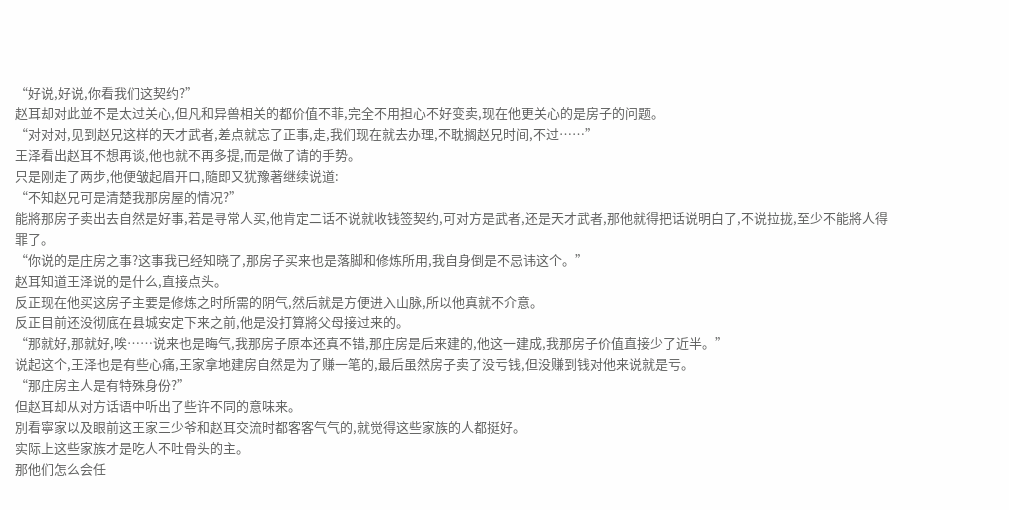“好说,好说,你看我们这契约?”
赵耳却对此並不是太过关心,但凡和异兽相关的都价值不菲,完全不用担心不好变卖,现在他更关心的是房子的问题。
“对对对,见到赵兄这样的天才武者,差点就忘了正事,走,我们现在就去办理,不耽搁赵兄时间,不过……”
王泽看出赵耳不想再谈,他也就不再多提,而是做了请的手势。
只是刚走了两步,他便皱起眉开口,隨即又犹豫著继续说道:
“不知赵兄可是清楚我那房屋的情况?”
能將那房子卖出去自然是好事,若是寻常人买,他肯定二话不说就收钱签契约,可对方是武者,还是天才武者,那他就得把话说明白了,不说拉拢,至少不能將人得罪了。
“你说的是庄房之事?这事我已经知晓了,那房子买来也是落脚和修炼所用,我自身倒是不忌讳这个。”
赵耳知道王泽说的是什么,直接点头。
反正现在他买这房子主要是修炼之时所需的阴气,然后就是方便进入山脉,所以他真就不介意。
反正目前还没彻底在县城安定下来之前,他是没打算將父母接过来的。
“那就好,那就好,唉……说来也是晦气,我那房子原本还真不错,那庄房是后来建的,他这一建成,我那房子价值直接少了近半。”
说起这个,王泽也是有些心痛,王家拿地建房自然是为了赚一笔的,最后虽然房子卖了没亏钱,但没赚到钱对他来说就是亏。
“那庄房主人是有特殊身份?”
但赵耳却从对方话语中听出了些许不同的意味来。
別看寧家以及眼前这王家三少爷和赵耳交流时都客客气气的,就觉得这些家族的人都挺好。
实际上这些家族才是吃人不吐骨头的主。
那他们怎么会任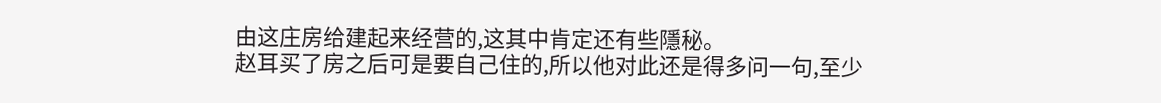由这庄房给建起来经营的,这其中肯定还有些隱秘。
赵耳买了房之后可是要自己住的,所以他对此还是得多问一句,至少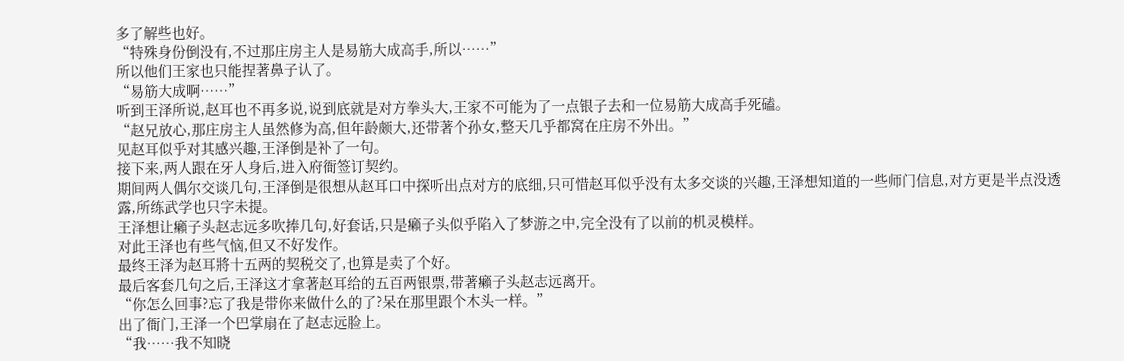多了解些也好。
“特殊身份倒没有,不过那庄房主人是易筋大成高手,所以……”
所以他们王家也只能捏著鼻子认了。
“易筋大成啊……”
听到王泽所说,赵耳也不再多说,说到底就是对方拳头大,王家不可能为了一点银子去和一位易筋大成高手死磕。
“赵兄放心,那庄房主人虽然修为高,但年龄颇大,还带著个孙女,整天几乎都窝在庄房不外出。”
见赵耳似乎对其感兴趣,王泽倒是补了一句。
接下来,两人跟在牙人身后,进入府衙签订契约。
期间两人偶尔交谈几句,王泽倒是很想从赵耳口中探听出点对方的底细,只可惜赵耳似乎没有太多交谈的兴趣,王泽想知道的一些师门信息,对方更是半点没透露,所练武学也只字未提。
王泽想让癩子头赵志远多吹捧几句,好套话,只是癩子头似乎陷入了梦游之中,完全没有了以前的机灵模样。
对此王泽也有些气恼,但又不好发作。
最终王泽为赵耳將十五两的契税交了,也算是卖了个好。
最后客套几句之后,王泽这才拿著赵耳给的五百两银票,带著癩子头赵志远离开。
“你怎么回事?忘了我是带你来做什么的了?呆在那里跟个木头一样。”
出了衙门,王泽一个巴掌扇在了赵志远脸上。
“我……我不知晓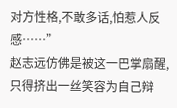对方性格,不敢多话,怕惹人反感……”
赵志远仿佛是被这一巴掌扇醒,只得挤出一丝笑容为自己辩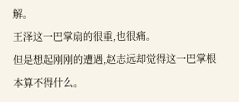解。
王泽这一巴掌扇的很重,也很痛。
但是想起刚刚的遭遇,赵志远却觉得这一巴掌根本算不得什么。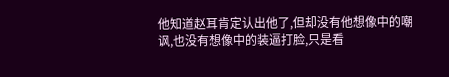他知道赵耳肯定认出他了,但却没有他想像中的嘲讽,也没有想像中的装逼打脸,只是看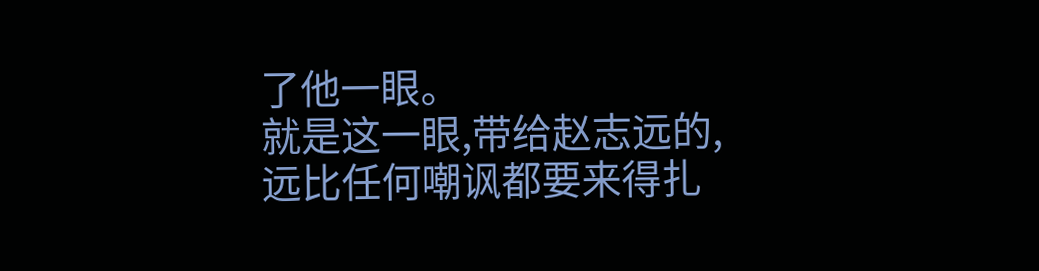了他一眼。
就是这一眼,带给赵志远的,远比任何嘲讽都要来得扎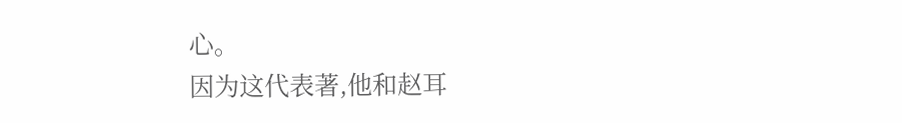心。
因为这代表著,他和赵耳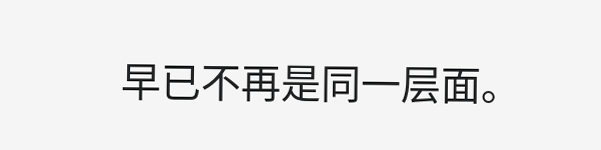早已不再是同一层面。